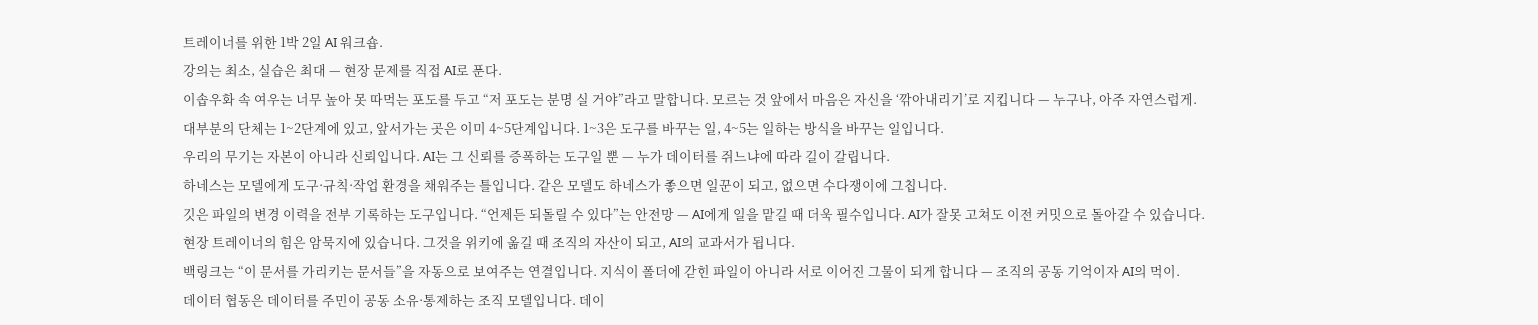트레이너를 위한 1박 2일 AI 워크숍.
강의는 최소, 실습은 최대 — 현장 문제를 직접 AI로 푼다.
이솝우화 속 여우는 너무 높아 못 따먹는 포도를 두고 “저 포도는 분명 실 거야”라고 말합니다. 모르는 것 앞에서 마음은 자신을 ‘깎아내리기’로 지킵니다 — 누구나, 아주 자연스럽게.
대부분의 단체는 1~2단계에 있고, 앞서가는 곳은 이미 4~5단계입니다. 1~3은 도구를 바꾸는 일, 4~5는 일하는 방식을 바꾸는 일입니다.
우리의 무기는 자본이 아니라 신뢰입니다. AI는 그 신뢰를 증폭하는 도구일 뿐 — 누가 데이터를 쥐느냐에 따라 길이 갈립니다.
하네스는 모델에게 도구·규칙·작업 환경을 채워주는 틀입니다. 같은 모델도 하네스가 좋으면 일꾼이 되고, 없으면 수다쟁이에 그칩니다.
깃은 파일의 변경 이력을 전부 기록하는 도구입니다. “언제든 되돌릴 수 있다”는 안전망 — AI에게 일을 맡길 때 더욱 필수입니다. AI가 잘못 고쳐도 이전 커밋으로 돌아갈 수 있습니다.
현장 트레이너의 힘은 암묵지에 있습니다. 그것을 위키에 옮길 때 조직의 자산이 되고, AI의 교과서가 됩니다.
백링크는 “이 문서를 가리키는 문서들”을 자동으로 보여주는 연결입니다. 지식이 폴더에 갇힌 파일이 아니라 서로 이어진 그물이 되게 합니다 — 조직의 공동 기억이자 AI의 먹이.
데이터 협동은 데이터를 주민이 공동 소유·통제하는 조직 모델입니다. 데이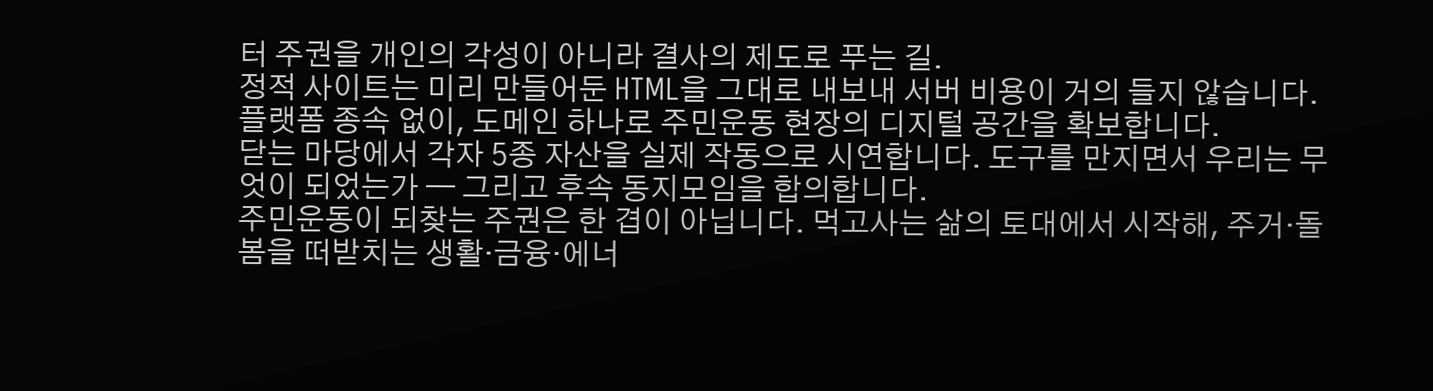터 주권을 개인의 각성이 아니라 결사의 제도로 푸는 길.
정적 사이트는 미리 만들어둔 HTML을 그대로 내보내 서버 비용이 거의 들지 않습니다. 플랫폼 종속 없이, 도메인 하나로 주민운동 현장의 디지털 공간을 확보합니다.
닫는 마당에서 각자 5종 자산을 실제 작동으로 시연합니다. 도구를 만지면서 우리는 무엇이 되었는가 — 그리고 후속 동지모임을 합의합니다.
주민운동이 되찾는 주권은 한 겹이 아닙니다. 먹고사는 삶의 토대에서 시작해, 주거·돌봄을 떠받치는 생활·금융·에너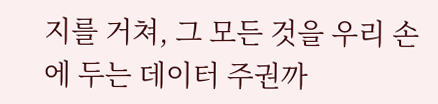지를 거쳐, 그 모든 것을 우리 손에 두는 데이터 주권까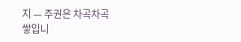지 — 주권은 차곡차곡 쌓입니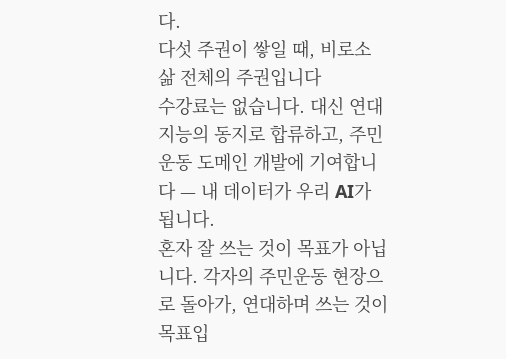다.
다섯 주권이 쌓일 때, 비로소 삶 전체의 주권입니다
수강료는 없습니다. 대신 연대지능의 동지로 합류하고, 주민운동 도메인 개발에 기여합니다 — 내 데이터가 우리 AI가 됩니다.
혼자 잘 쓰는 것이 목표가 아닙니다. 각자의 주민운동 현장으로 돌아가, 연대하며 쓰는 것이 목표입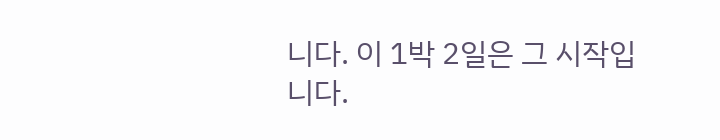니다. 이 1박 2일은 그 시작입니다.